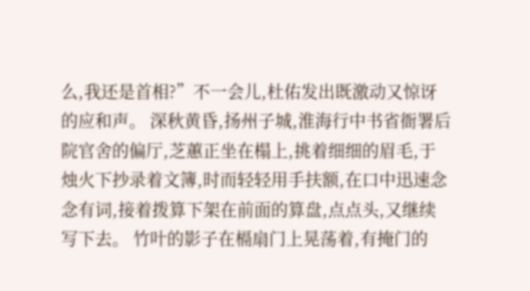么,我还是首相?”不一会儿,杜佑发出既激动又惊讶的应和声。 深秋黄昏,扬州子城,淮海行中书省衙署后院官舍的偏厅,芝蕙正坐在榻上,挑着细细的眉毛,于烛火下抄录着文簿,时而轻轻用手扶额,在口中迅速念念有词,接着拨算下架在前面的算盘,点点头,又继续写下去。 竹叶的影子在槅扇门上晃荡着,有掩门的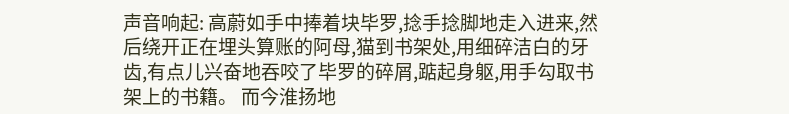声音响起: 高蔚如手中捧着块毕罗,捻手捻脚地走入进来,然后绕开正在埋头算账的阿母,猫到书架处,用细碎洁白的牙齿,有点儿兴奋地吞咬了毕罗的碎屑,踮起身躯,用手勾取书架上的书籍。 而今淮扬地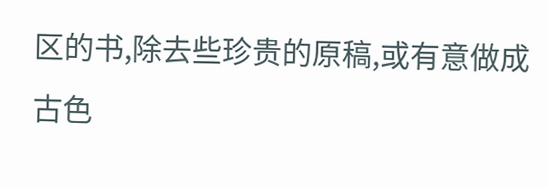区的书,除去些珍贵的原稿,或有意做成古色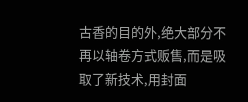古香的目的外,绝大部分不再以轴卷方式贩售,而是吸取了新技术,用封面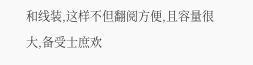和线装,这样不但翻阅方便,且容量很大,备受士庶欢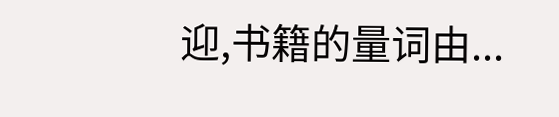迎,书籍的量词由...